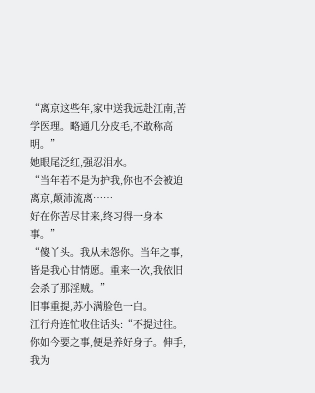“离京这些年,家中送我远赴江南,苦学医理。略通几分皮毛,不敢称高明。”
她眼尾泛红,强忍泪水。
“当年若不是为护我,你也不会被迫离京,颠沛流离……
好在你苦尽甘来,终习得一身本事。”
“傻丫头。我从未怨你。当年之事,皆是我心甘情愿。重来一次,我依旧会杀了那淫贼。”
旧事重提,苏小满脸色一白。
江行舟连忙收住话头:“不提过往。你如今要之事,便是养好身子。伸手,我为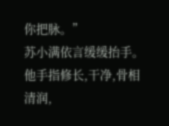你把脉。”
苏小满依言缓缓抬手。
他手指修长,干净,骨相清润,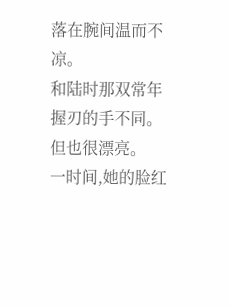落在腕间温而不凉。
和陆时那双常年握刃的手不同。
但也很漂亮。
一时间,她的脸红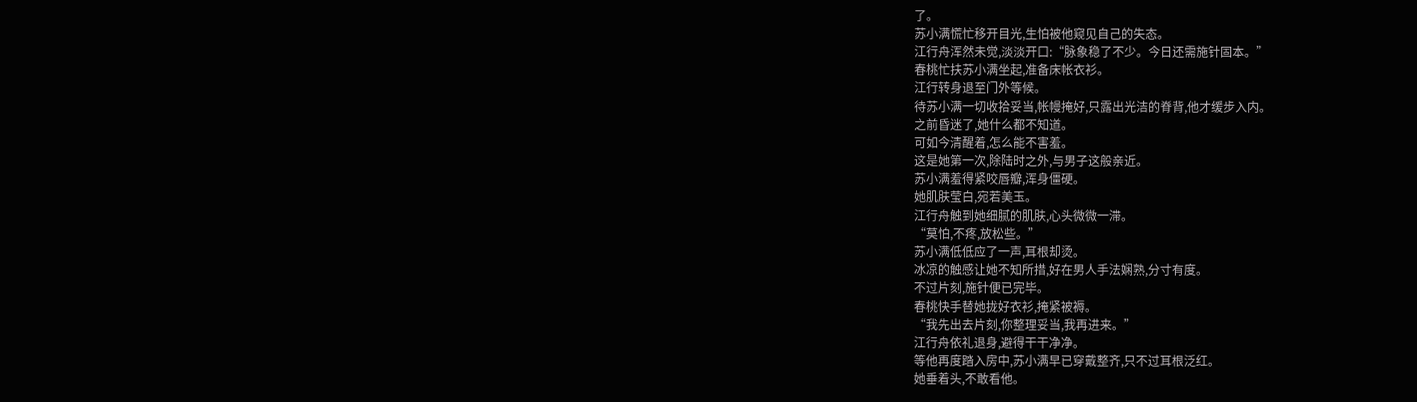了。
苏小满慌忙移开目光,生怕被他窥见自己的失态。
江行舟浑然未觉,淡淡开口:“脉象稳了不少。今日还需施针固本。”
春桃忙扶苏小满坐起,准备床帐衣衫。
江行转身退至门外等候。
待苏小满一切收拾妥当,帐幔掩好,只露出光洁的脊背,他才缓步入内。
之前昏迷了,她什么都不知道。
可如今清醒着,怎么能不害羞。
这是她第一次,除陆时之外,与男子这般亲近。
苏小满羞得紧咬唇瓣,浑身僵硬。
她肌肤莹白,宛若美玉。
江行舟触到她细腻的肌肤,心头微微一滞。
“莫怕,不疼,放松些。”
苏小满低低应了一声,耳根却烫。
冰凉的触感让她不知所措,好在男人手法娴熟,分寸有度。
不过片刻,施针便已完毕。
春桃快手替她拢好衣衫,掩紧被褥。
“我先出去片刻,你整理妥当,我再进来。”
江行舟依礼退身,避得干干净净。
等他再度踏入房中,苏小满早已穿戴整齐,只不过耳根泛红。
她垂着头,不敢看他。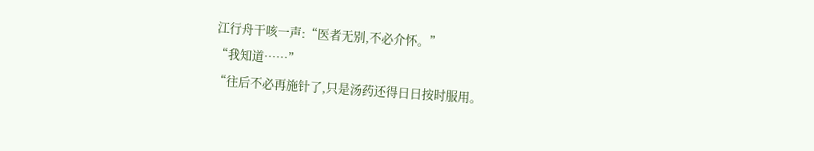江行舟干咳一声:“医者无别,不必介怀。”
“我知道……”
“往后不必再施针了,只是汤药还得日日按时服用。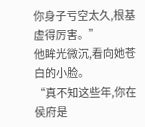你身子亏空太久,根基虚得厉害。”
他眸光微沉,看向她苍白的小脸。
“真不知这些年,你在侯府是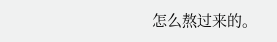怎么熬过来的。